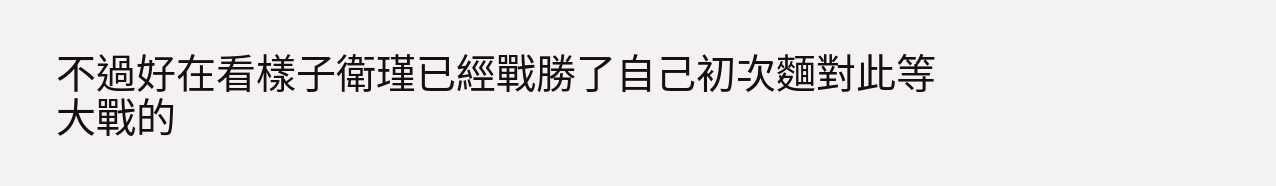不過好在看樣子衛瑾已經戰勝了自己初次麵對此等大戰的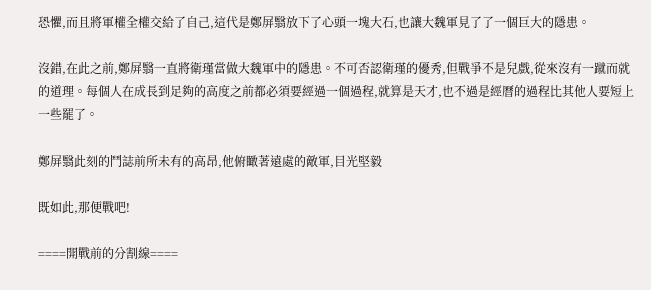恐懼,而且將軍權全權交給了自己,這代是鄭屏翳放下了心頭一塊大石,也讓大魏軍見了了一個巨大的隱患。

沒錯,在此之前,鄭屏翳一直將衛瑾當做大魏軍中的隱患。不可否認衛瑾的優秀,但戰爭不是兒戲,從來沒有一蹴而就的道理。每個人在成長到足夠的高度之前都必須要經過一個過程,就算是天才,也不過是經曆的過程比其他人要短上一些罷了。

鄭屏翳此刻的鬥誌前所未有的高昂,他俯瞰著遠處的敵軍,目光堅毅

既如此,那便戰吧!

====開戰前的分割線====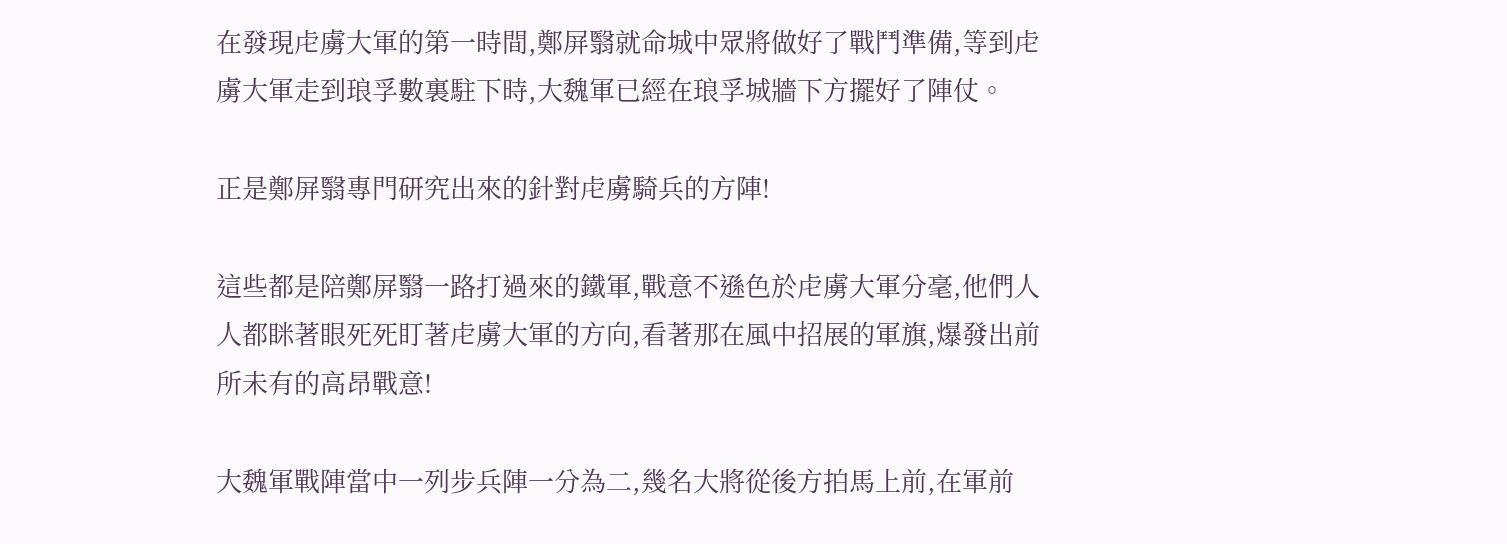在發現虍虜大軍的第一時間,鄭屏翳就命城中眾將做好了戰鬥準備,等到虍虜大軍走到琅孚數裏駐下時,大魏軍已經在琅孚城牆下方擺好了陣仗。

正是鄭屏翳專門研究出來的針對虍虜騎兵的方陣!

這些都是陪鄭屏翳一路打過來的鐵軍,戰意不遜色於虍虜大軍分毫,他們人人都眯著眼死死盯著虍虜大軍的方向,看著那在風中招展的軍旗,爆發出前所未有的高昂戰意!

大魏軍戰陣當中一列步兵陣一分為二,幾名大將從後方拍馬上前,在軍前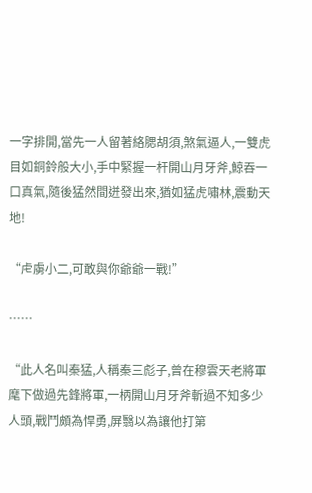一字排開,當先一人留著絡腮胡須,煞氣逼人,一雙虎目如銅鈴般大小,手中緊握一杆開山月牙斧,鯨吞一口真氣,隨後猛然間迸發出來,猶如猛虎嘯林,震動天地!

“虍虜小二,可敢與你爺爺一戰!”

……

“此人名叫秦猛,人稱秦三彪子,曾在穆雲天老將軍麾下做過先鋒將軍,一柄開山月牙斧斬過不知多少人頭,戰鬥頗為悍勇,屏翳以為讓他打第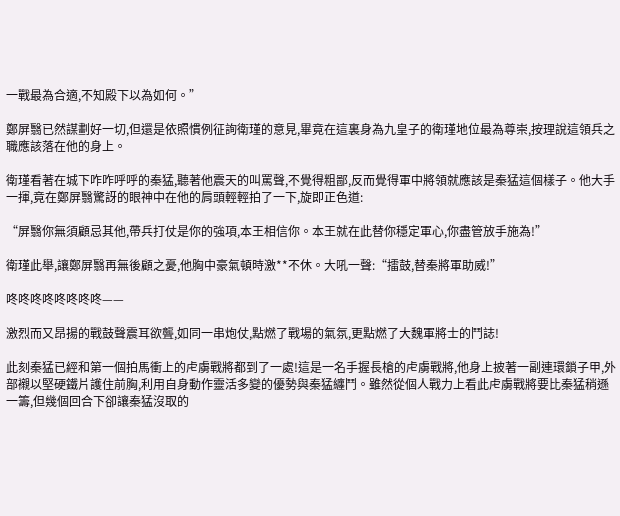一戰最為合適,不知殿下以為如何。”

鄭屏翳已然謀劃好一切,但還是依照慣例征詢衛瑾的意見,畢竟在這裏身為九皇子的衛瑾地位最為尊崇,按理說這領兵之職應該落在他的身上。

衛瑾看著在城下咋咋呼呼的秦猛,聽著他震天的叫罵聲,不覺得粗鄙,反而覺得軍中將領就應該是秦猛這個樣子。他大手一揮,竟在鄭屏翳驚訝的眼神中在他的肩頭輕輕拍了一下,旋即正色道:

“屏翳你無須顧忌其他,帶兵打仗是你的強項,本王相信你。本王就在此替你穩定軍心,你盡管放手施為!”

衛瑾此舉,讓鄭屏翳再無後顧之憂,他胸中豪氣頓時激**不休。大吼一聲:“擂鼓,替秦將軍助威!”

咚咚咚咚咚咚咚咚——

激烈而又昂揚的戰鼓聲震耳欲聾,如同一串炮仗,點燃了戰場的氣氛,更點燃了大魏軍將士的鬥誌!

此刻秦猛已經和第一個拍馬衝上的虍虜戰將都到了一處!這是一名手握長槍的虍虜戰將,他身上披著一副連環鎖子甲,外部襯以堅硬鐵片護住前胸,利用自身動作靈活多變的優勢與秦猛纏鬥。雖然從個人戰力上看此虍虜戰將要比秦猛稍遜一籌,但幾個回合下卻讓秦猛沒取的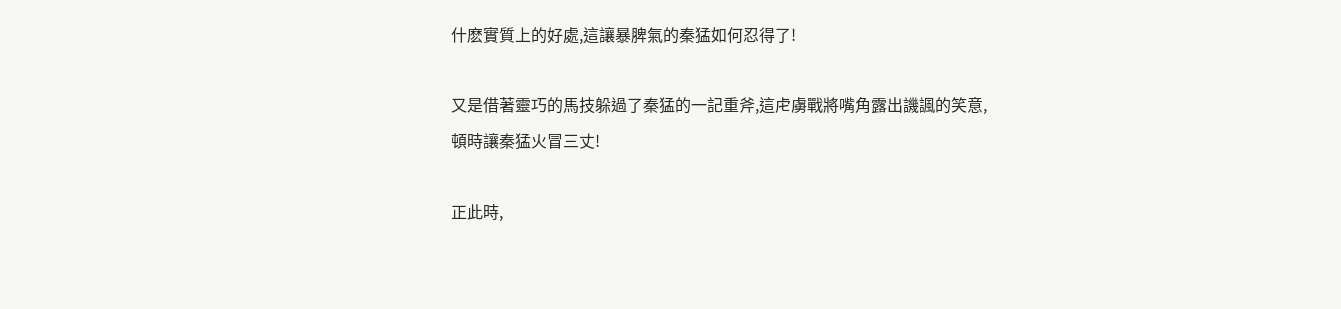什麽實質上的好處,這讓暴脾氣的秦猛如何忍得了!

又是借著靈巧的馬技躲過了秦猛的一記重斧,這虍虜戰將嘴角露出譏諷的笑意,頓時讓秦猛火冒三丈!

正此時,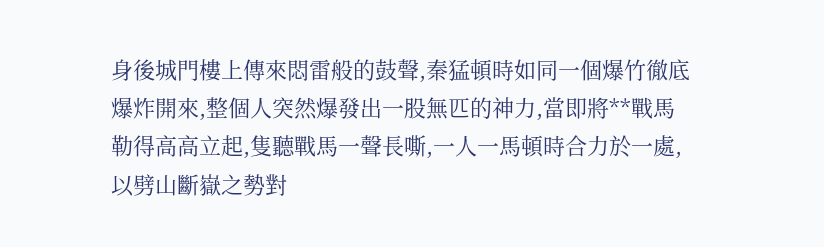身後城門樓上傳來悶雷般的鼓聲,秦猛頓時如同一個爆竹徹底爆炸開來,整個人突然爆發出一股無匹的神力,當即將**戰馬勒得高高立起,隻聽戰馬一聲長嘶,一人一馬頓時合力於一處,以劈山斷嶽之勢對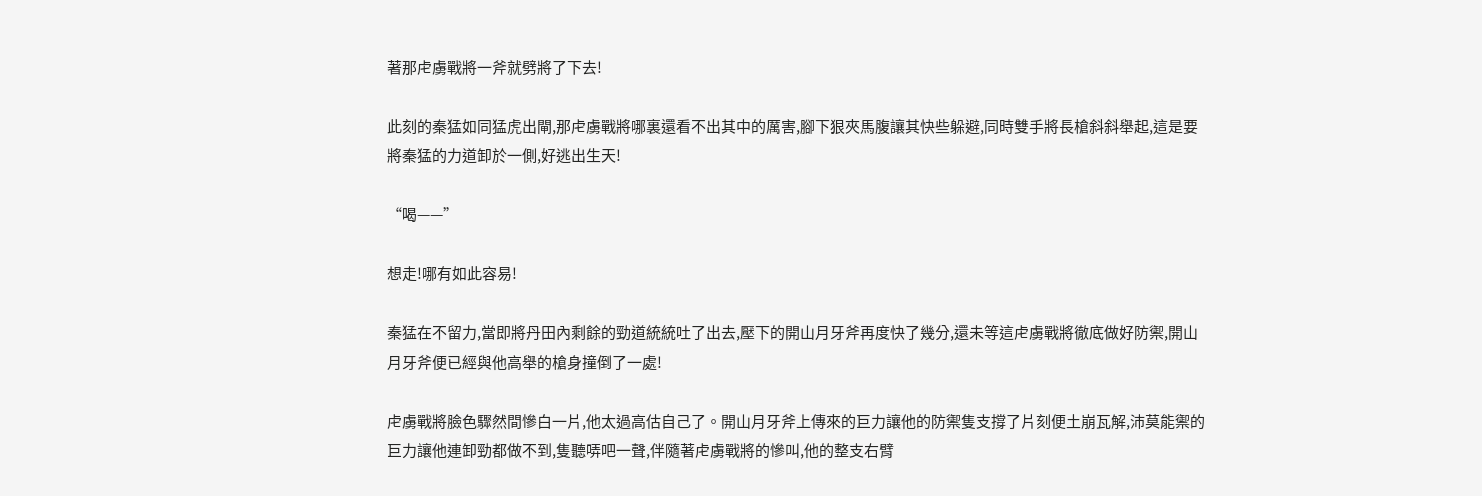著那虍虜戰將一斧就劈將了下去!

此刻的秦猛如同猛虎出閘,那虍虜戰將哪裏還看不出其中的厲害,腳下狠夾馬腹讓其快些躲避,同時雙手將長槍斜斜舉起,這是要將秦猛的力道卸於一側,好逃出生天!

“喝——”

想走!哪有如此容易!

秦猛在不留力,當即將丹田內剩餘的勁道統統吐了出去,壓下的開山月牙斧再度快了幾分,還未等這虍虜戰將徹底做好防禦,開山月牙斧便已經與他高舉的槍身撞倒了一處!

虍虜戰將臉色驟然間慘白一片,他太過高估自己了。開山月牙斧上傳來的巨力讓他的防禦隻支撐了片刻便土崩瓦解,沛莫能禦的巨力讓他連卸勁都做不到,隻聽哢吧一聲,伴隨著虍虜戰將的慘叫,他的整支右臂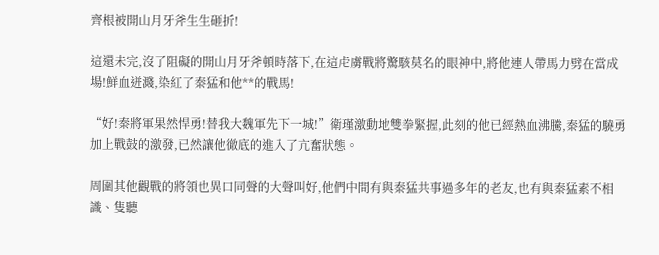齊根被開山月牙斧生生砸折!

這還未完,沒了阻礙的開山月牙斧頓時落下,在這虍虜戰將驚駭莫名的眼神中,將他連人帶馬力劈在當成場!鮮血迸濺,染紅了秦猛和他**的戰馬!

“好!秦將軍果然悍勇!替我大魏軍先下一城!”衛瑾激動地雙拳緊握,此刻的他已經熱血沸騰,秦猛的驍勇加上戰鼓的激發,已然讓他徹底的進入了亢奮狀態。

周圍其他觀戰的將領也異口同聲的大聲叫好,他們中間有與秦猛共事過多年的老友,也有與秦猛素不相識、隻聽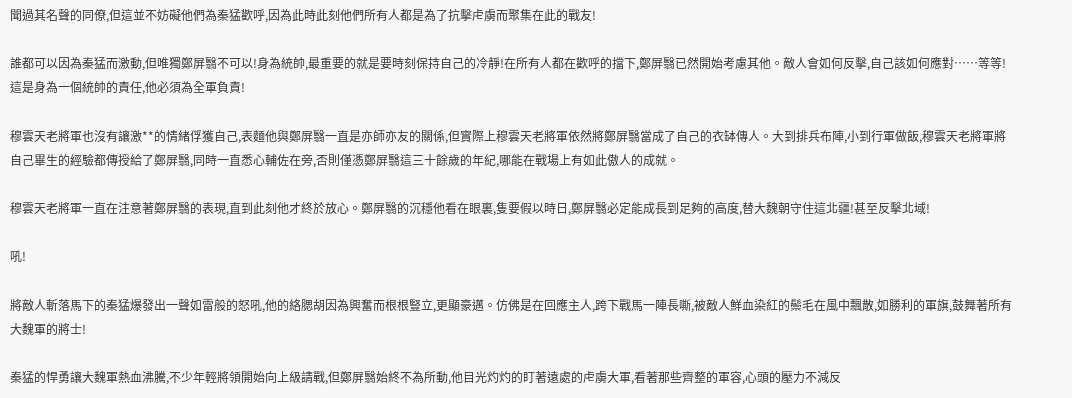聞過其名聲的同僚,但這並不妨礙他們為秦猛歡呼,因為此時此刻他們所有人都是為了抗擊虍虜而聚集在此的戰友!

誰都可以因為秦猛而激動,但唯獨鄭屏翳不可以!身為統帥,最重要的就是要時刻保持自己的冷靜!在所有人都在歡呼的擋下,鄭屏翳已然開始考慮其他。敵人會如何反擊,自己該如何應對……等等!這是身為一個統帥的責任,他必須為全軍負責!

穆雲天老將軍也沒有讓激**的情緒俘獲自己,表麵他與鄭屏翳一直是亦師亦友的關係,但實際上穆雲天老將軍依然將鄭屏翳當成了自己的衣缽傳人。大到排兵布陣,小到行軍做飯,穆雲天老將軍將自己畢生的經驗都傳授給了鄭屏翳,同時一直悉心輔佐在旁,否則僅憑鄭屏翳這三十餘歲的年紀,哪能在戰場上有如此傲人的成就。

穆雲天老將軍一直在注意著鄭屏翳的表現,直到此刻他才終於放心。鄭屏翳的沉穩他看在眼裏,隻要假以時日,鄭屏翳必定能成長到足夠的高度,替大魏朝守住這北疆!甚至反擊北域!

吼!

將敵人斬落馬下的秦猛爆發出一聲如雷般的怒吼,他的絡腮胡因為興奮而根根豎立,更顯豪邁。仿佛是在回應主人,跨下戰馬一陣長嘶,被敵人鮮血染紅的鬃毛在風中飄散,如勝利的軍旗,鼓舞著所有大魏軍的將士!

秦猛的悍勇讓大魏軍熱血沸騰,不少年輕將領開始向上級請戰,但鄭屏翳始終不為所動,他目光灼灼的盯著遠處的虍虜大軍,看著那些齊整的軍容,心頭的壓力不減反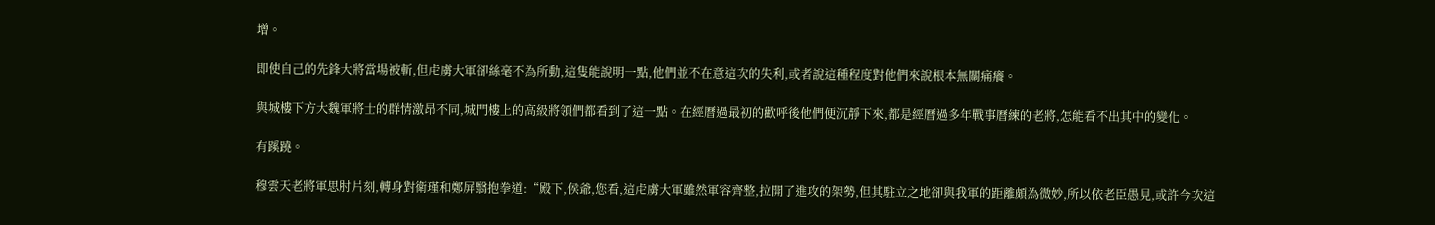增。

即使自己的先鋒大將當場被斬,但虍虜大軍卻絲毫不為所動,這隻能說明一點,他們並不在意這次的失利,或者說這種程度對他們來說根本無關痛癢。

與城樓下方大魏軍將士的群情激昂不同,城門樓上的高級將領們都看到了這一點。在經曆過最初的歡呼後他們便沉靜下來,都是經曆過多年戰事曆練的老將,怎能看不出其中的變化。

有蹊蹺。

穆雲天老將軍思肘片刻,轉身對衛瑾和鄭屏翳抱拳道:“殿下,侯爺,您看,這虍虜大軍雖然軍容齊整,拉開了進攻的架勢,但其駐立之地卻與我軍的距離頗為微妙,所以依老臣愚見,或許今次這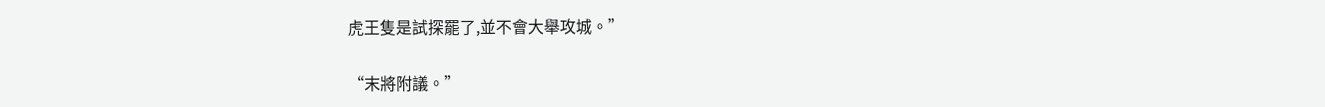虎王隻是試探罷了,並不會大舉攻城。”

“末將附議。”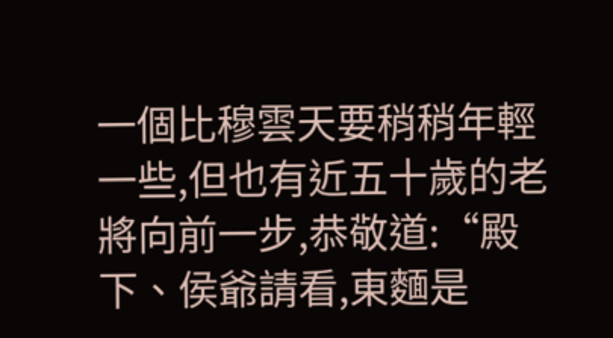一個比穆雲天要稍稍年輕一些,但也有近五十歲的老將向前一步,恭敬道:“殿下、侯爺請看,東麵是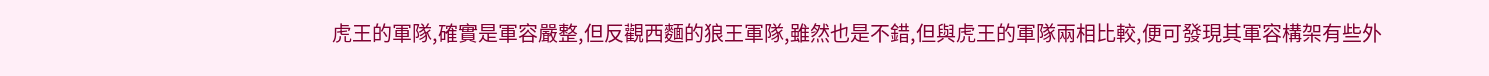虎王的軍隊,確實是軍容嚴整,但反觀西麵的狼王軍隊,雖然也是不錯,但與虎王的軍隊兩相比較,便可發現其軍容構架有些外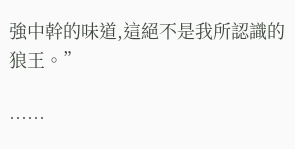強中幹的味道,這絕不是我所認識的狼王。”

……